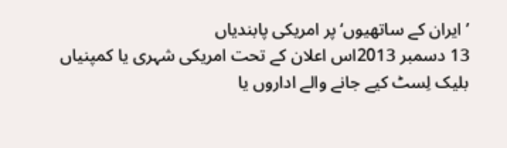’ایران کے ساتھیوں‘ پر امریکی پابندیاں
13 دسمبر 2013اس اعلان کے تحت امریکی شہری یا کمپنیاں بلیک لِسٹ کیے جانے والے اداروں یا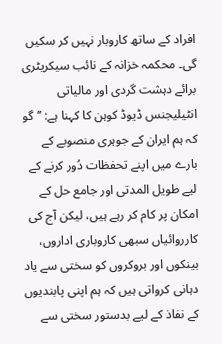افراد کے ساتھ کاروبار نہیں کر سکیں گی۔ محکمہ خزانہ کے نائب سیکریٹری برائے دہشت گردی اور مالیاتی انٹیلیجنس ڈیوڈ کوہن کا کہنا ہے: ’’گو کہ ہم ایران کے جوہری منصوبے کے بارے میں اپنے تحفظات دُور کرنے کے لیے طویل المدتی اور جامع حل کے امکان پر کام کر رہے ہیں، لیکن آج کی کارروائیاں سبھی کاروباری اداروں، بینکوں اور بروکروں کو سختی سے یاد دہانی کرواتی ہیں کہ ہم اپنی پابندیوں کے نفاذ کے لیے بدستور سختی سے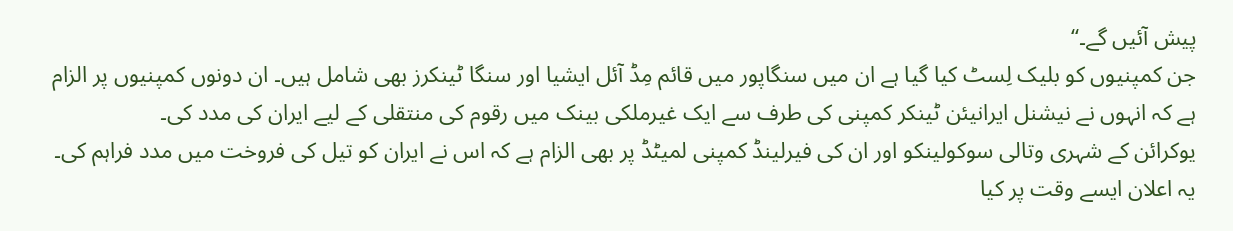پیش آئیں گے۔‘‘
جن کمپنیوں کو بلیک لِسٹ کیا گیا ہے ان میں سنگاپور میں قائم مِڈ آئل ایشیا اور سنگا ٹینکرز بھی شامل ہیں۔ ان دونوں کمپنیوں پر الزام ہے کہ انہوں نے نیشنل ایرانیئن ٹینکر کمپنی کی طرف سے ایک غیرملکی بینک میں رقوم کی منتقلی کے لیے ایران کی مدد کی۔
یوکرائن کے شہری وتالی سوکولینکو اور ان کی فیرلینڈ کمپنی لمیٹڈ پر بھی الزام ہے کہ اس نے ایران کو تیل کی فروخت میں مدد فراہم کی۔
یہ اعلان ایسے وقت پر کیا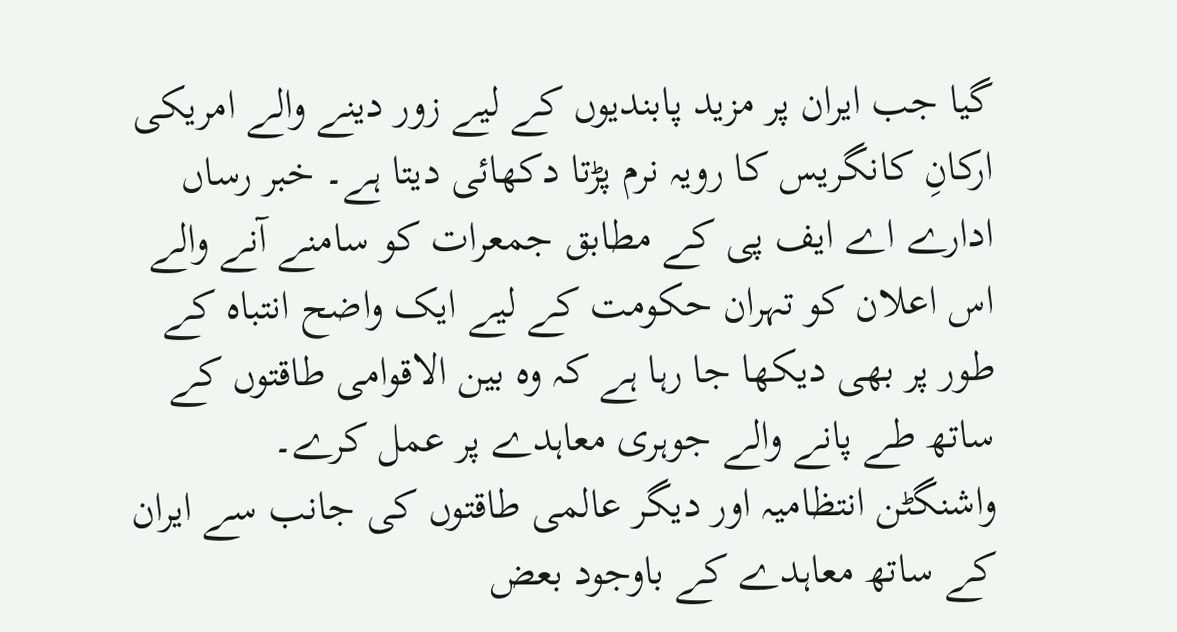گیا جب ایران پر مزید پابندیوں کے لیے زور دینے والے امریکی ارکانِ کانگریس کا رویہ نرم پڑتا دکھائی دیتا ہے۔ خبر رساں ادارے اے ایف پی کے مطابق جمعرات کو سامنے آنے والے اس اعلان کو تہران حکومت کے لیے ایک واضح انتباہ کے طور پر بھی دیکھا جا رہا ہے کہ وہ بین الاقوامی طاقتوں کے ساتھ طے پانے والے جوہری معاہدے پر عمل کرے۔
واشنگٹن انتظامیہ اور دیگر عالمی طاقتوں کی جانب سے ایران کے ساتھ معاہدے کے باوجود بعض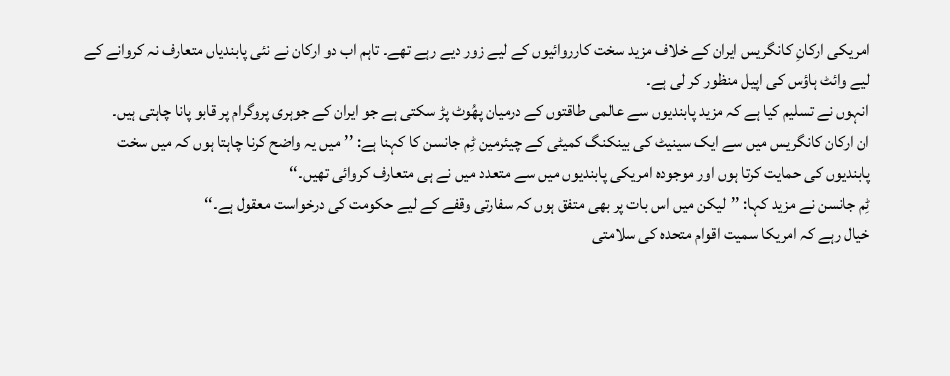امریکی ارکانِ کانگریس ایران کے خلاف مزید سخت کارروائیوں کے لیے زور دیے رہے تھے۔ تاہم اب دو ارکان نے نئی پابندیاں متعارف نہ کروانے کے لیے وائٹ ہاؤس کی اپیل منظور کر لی ہے۔
انہوں نے تسلیم کیا ہے کہ مزید پابندیوں سے عالمی طاقتوں کے درمیان پھُوٹ پڑ سکتی ہے جو ایران کے جوہری پروگرام پر قابو پانا چاہتی ہیں۔
ان ارکان کانگریس میں سے ایک سینیٹ کی بینکنگ کمیٹی کے چیئرمین ٹِم جانسن کا کہنا ہے: ’’میں یہ واضح کرنا چاہتا ہوں کہ میں سخت پابندیوں کی حمایت کرتا ہوں اور موجودہ امریکی پابندیوں میں سے متعدد میں نے ہی متعارف کروائی تھیں۔‘‘
ٹِم جانسن نے مزید کہا: ’’لیکن میں اس بات پر بھی متفق ہوں کہ سفارتی وقفے کے لیے حکومت کی درخواست معقول ہے۔‘‘
خیال رہے کہ امریکا سمیت اقوام متحدہ کی سلامتی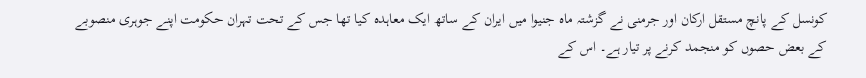کونسل کے پانچ مستقل ارکان اور جرمنی نے گزشتہ ماہ جنیوا میں ایران کے ساتھ ایک معاہدہ کیا تھا جس کے تحت تہران حکومت اپنے جوہری منصوبے کے بعض حصوں کو منجمد کرنے پر تیار ہے۔ اس کے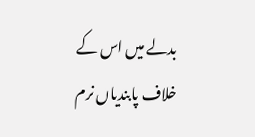بدلے میں اس کے خلاف پابندیاں نرم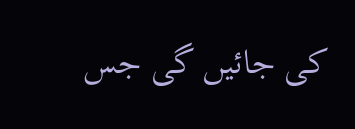کی جائیں گی جس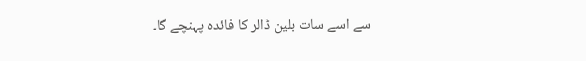سے اسے سات بلین ڈالر کا فائدہ پہنچے گا۔